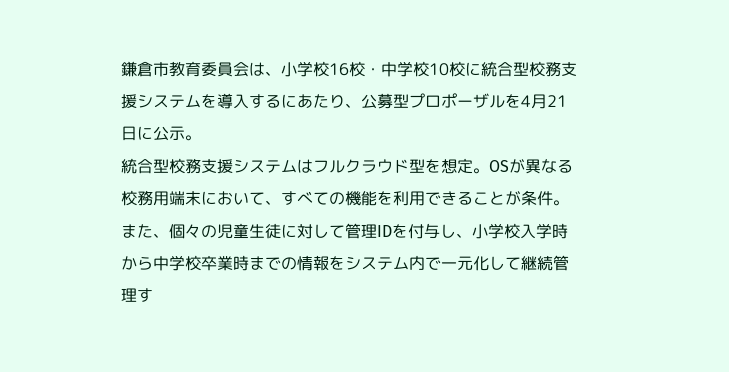鎌倉市教育委員会は、小学校16校・中学校10校に統合型校務支援システムを導入するにあたり、公募型プロポーザルを4月21日に公示。
統合型校務支援システムはフルクラウド型を想定。OSが異なる校務用端末において、すべての機能を利用できることが条件。また、個々の児童生徒に対して管理IDを付与し、小学校入学時から中学校卒業時までの情報をシステム内で一元化して継続管理す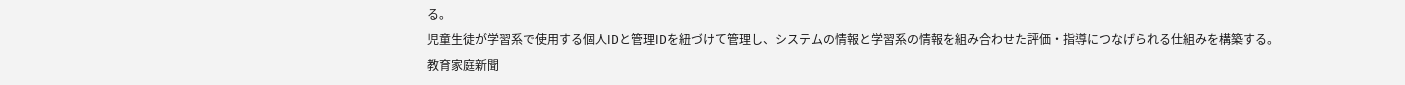る。
児童生徒が学習系で使用する個人IDと管理IDを紐づけて管理し、システムの情報と学習系の情報を組み合わせた評価・指導につなげられる仕組みを構築する。
教育家庭新聞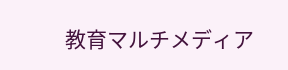教育マルチメディア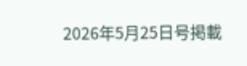2026年5月25日号掲載